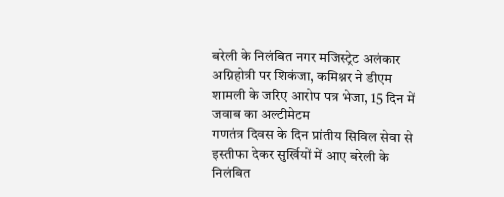बरेली के निलंबित नगर मजिस्ट्रेट अलंकार अग्निहोत्री पर शिकंजा, कमिश्नर ने डीएम शामली के जरिए आरोप पत्र भेजा, 15 दिन में जवाब का अल्टीमेटम
गणतंत्र दिवस के दिन प्रांतीय सिविल सेवा से इस्तीफा देकर सुर्खियों में आए बरेली के निलंबित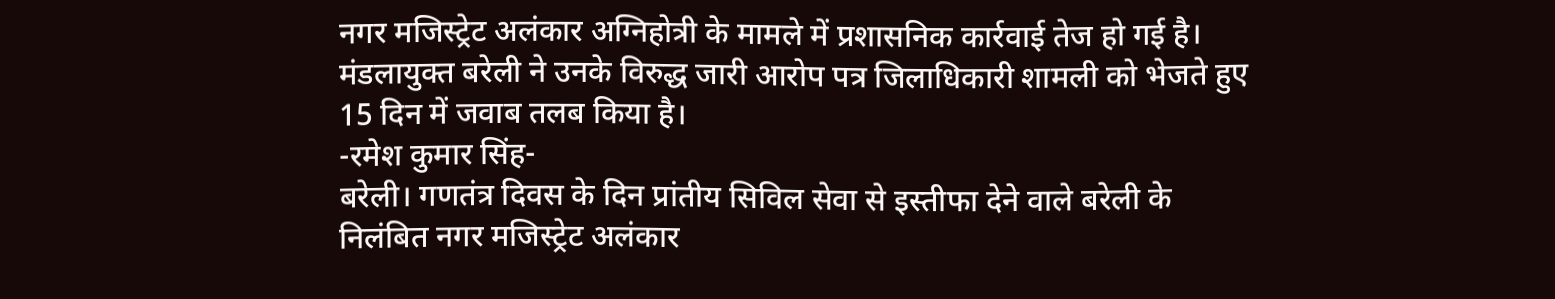नगर मजिस्ट्रेट अलंकार अग्निहोत्री के मामले में प्रशासनिक कार्रवाई तेज हो गई है। मंडलायुक्त बरेली ने उनके विरुद्ध जारी आरोप पत्र जिलाधिकारी शामली को भेजते हुए 15 दिन में जवाब तलब किया है।
-रमेश कुमार सिंह-
बरेली। गणतंत्र दिवस के दिन प्रांतीय सिविल सेवा से इस्तीफा देने वाले बरेली के निलंबित नगर मजिस्ट्रेट अलंकार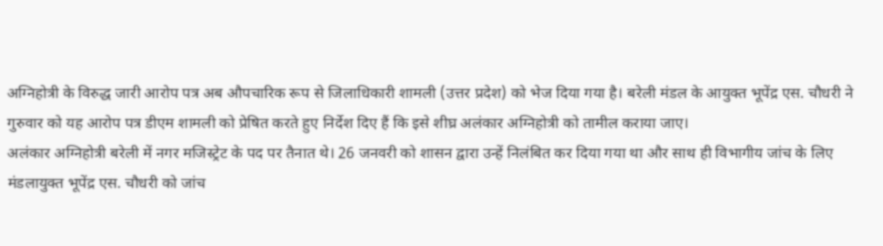अग्निहोत्री के विरुद्ध जारी आरोप पत्र अब औपचारिक रूप से जिलाधिकारी शामली (उत्तर प्रदेश) को भेज दिया गया है। बरेली मंडल के आयुक्त भूपेंद्र एस. चौधरी ने गुरुवार को यह आरोप पत्र डीएम शामली को प्रेषित करते हुए निर्देश दिए हैं कि इसे शीघ्र अलंकार अग्निहोत्री को तामील कराया जाए।
अलंकार अग्निहोत्री बरेली में नगर मजिस्ट्रेट के पद पर तैनात थे। 26 जनवरी को शासन द्वारा उन्हें निलंबित कर दिया गया था और साथ ही विभागीय जांच के लिए मंडलायुक्त भूपेंद्र एस. चौधरी को जांच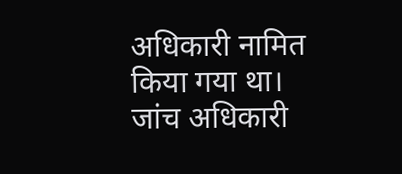अधिकारी नामित किया गया था। जांच अधिकारी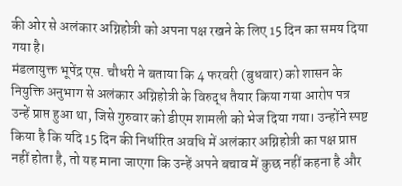की ओर से अलंकार अग्निहोत्री को अपना पक्ष रखने के लिए 15 दिन का समय दिया गया है।
मंडलायुक्त भूपेंद्र एस. चौधरी ने बताया कि 4 फरवरी (बुधवार) को शासन के नियुक्ति अनुभाग से अलंकार अग्निहोत्री के विरुद्ध तैयार किया गया आरोप पत्र उन्हें प्राप्त हुआ था, जिसे गुरुवार को डीएम शामली को भेज दिया गया। उन्होंने स्पष्ट किया है कि यदि 15 दिन की निर्धारित अवधि में अलंकार अग्निहोत्री का पक्ष प्राप्त नहीं होता है, तो यह माना जाएगा कि उन्हें अपने बचाव में कुछ नहीं कहना है और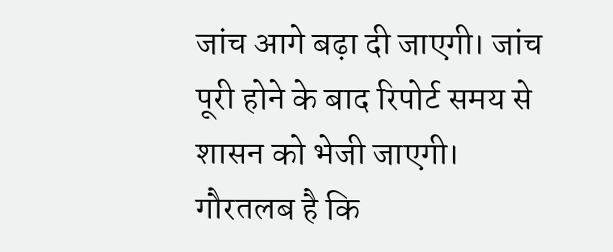जांच आगे बढ़ा दी जाएगी। जांच पूरी होने के बाद रिपोर्ट समय से शासन को भेजी जाएगी।
गौरतलब है कि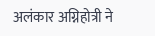अलंकार अग्निहोत्री ने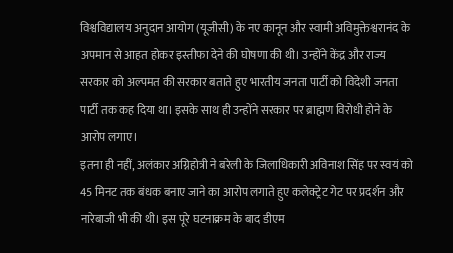विश्वविद्यालय अनुदान आयोग (यूजीसी) के नए कानून और स्वामी अविमुक्तेश्वरानंद के अपमान से आहत होकर इस्तीफा देने की घोषणा की थी। उन्होंने केंद्र और राज्य सरकार को अल्पमत की सरकार बताते हुए भारतीय जनता पार्टी को विदेशी जनता पार्टी तक कह दिया था। इसके साथ ही उन्होंने सरकार पर ब्राह्मण विरोधी होने के आरोप लगाए।
इतना ही नहीं, अलंकार अग्निहोत्री ने बरेली के जिलाधिकारी अविनाश सिंह पर स्वयं को 45 मिनट तक बंधक बनाए जाने का आरोप लगाते हुए कलेक्ट्रेट गेट पर प्रदर्शन और नारेबाजी भी की थी। इस पूरे घटनाक्रम के बाद डीएम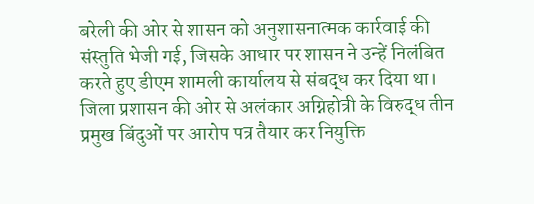बरेली की ओर से शासन को अनुशासनात्मक कार्रवाई की संस्तुति भेजी गई, जिसके आधार पर शासन ने उन्हें निलंबित करते हुए डीएम शामली कार्यालय से संबद्ध कर दिया था।
जिला प्रशासन की ओर से अलंकार अग्निहोत्री के विरुद्ध तीन प्रमुख बिंदुओं पर आरोप पत्र तैयार कर नियुक्ति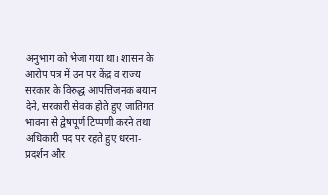अनुभाग को भेजा गया था। शासन के आरोप पत्र में उन पर केंद्र व राज्य सरकार के विरुद्ध आपत्तिजनक बयान देने, सरकारी सेवक होते हुए जातिगत भावना से द्वेषपूर्ण टिप्पणी करने तथा अधिकारी पद पर रहते हुए धरना-प्रदर्शन और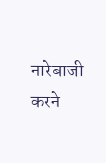नारेबाजी करने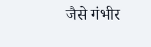जैसे गंभीर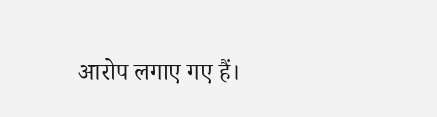आरोप लगाए गए हैं।